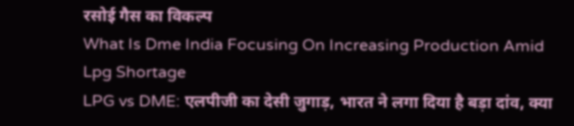रसोई गैस का विकल्प
What Is Dme India Focusing On Increasing Production Amid Lpg Shortage
LPG vs DME: एलपीजी का देसी जुगाड़, भारत ने लगा दिया है बड़ा दांव, क्या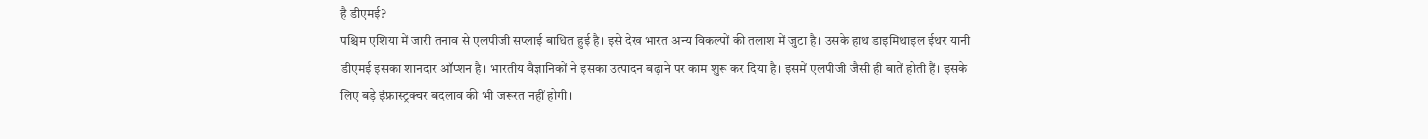है डीएमई?
पश्चिम एशिया में जारी तनाव से एलपीजी सप्लाई बाधित हुई है। इसे देख भारत अन्य विकल्पों की तलाश में जुटा है। उसके हाथ डाइमिथाइल ईथर यानी डीएमई इसका शानदार ऑप्शन है। भारतीय वैज्ञानिकों ने इसका उत्पादन बढ़ाने पर काम शुरू कर दिया है। इसमें एलपीजी जैसी ही बातें होती हैं। इसके लिए बड़े इंफ्रास्ट्रक्चर बदलाव की भी जरूरत नहीं होगी।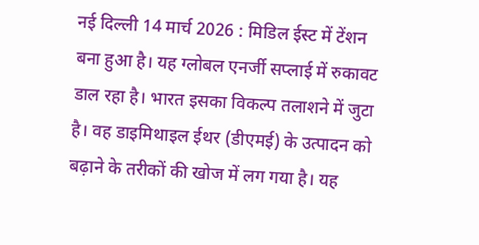नई दिल्ली 14 मार्च 2026 : मिडिल ईस्ट में टेंशन बना हुआ है। यह ग्लोबल एनर्जी सप्लाई में रुकावट डाल रहा है। भारत इसका विकल्प तलाशने में जुटा है। वह डाइमिथाइल ईथर (डीएमई) के उत्पादन को बढ़ाने के तरीकों की खोज में लग गया है। यह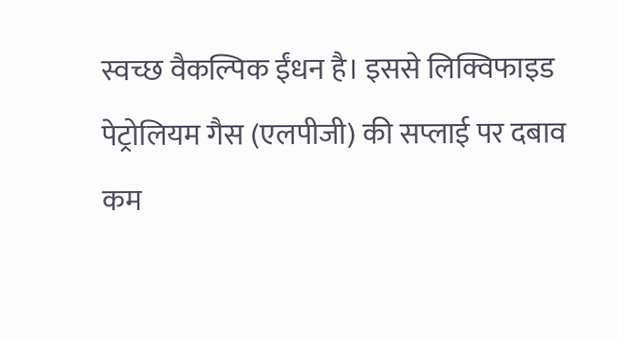स्वच्छ वैकल्पिक ईंधन है। इससे लिक्विफाइड पेट्रोलियम गैस (एलपीजी) की सप्लाई पर दबाव कम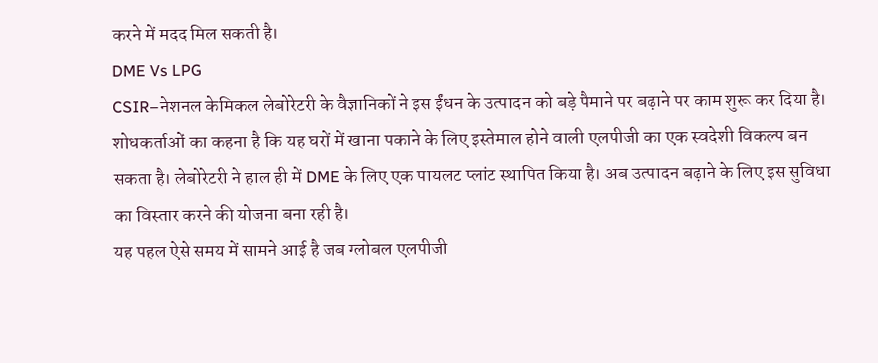करने में मदद मिल सकती है।
DME Vs LPG
CSIR–नेशनल केमिकल लेबोरेटरी के वैज्ञानिकों ने इस ईंधन के उत्पादन को बड़े पैमाने पर बढ़ाने पर काम शुरू कर दिया है। शोधकर्ताओं का कहना है कि यह घरों में खाना पकाने के लिए इस्तेमाल होने वाली एलपीजी का एक स्वदेशी विकल्प बन सकता है। लेबोरेटरी ने हाल ही में DME के लिए एक पायलट प्लांट स्थापित किया है। अब उत्पादन बढ़ाने के लिए इस सुविधा का विस्तार करने की योजना बना रही है।
यह पहल ऐसे समय में सामने आई है जब ग्लोबल एलपीजी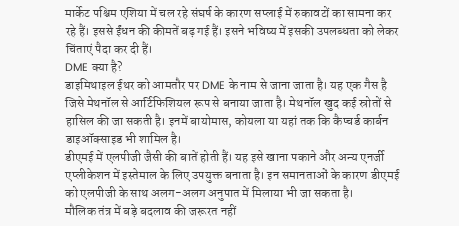मार्केट पश्चिम एशिया में चल रहे संघर्ष के कारण सप्लाई में रुकावटों का सामना कर रहे हैं। इससे ईंधन की कीमतें बढ़ गई हैं। इसने भविष्य में इसकी उपलब्धता को लेकर चिंताएं पैदा कर दी हैं।
DME क्या है?
डाइमिथाइल ईथर को आमतौर पर DME के नाम से जाना जाता है। यह एक गैस है जिसे मेथनॉल से आर्टिफिशियल रूप से बनाया जाता है। मेथनॉल खुद कई स्रोतों से हासिल की जा सकती है। इनमें बायोमास, कोयला या यहां तक कि कैप्चर्ड कार्बन डाइऑक्साइड भी शामिल है।
डीएमई में एलपीजी जैसी की बातें होती हैं। यह इसे खाना पकाने और अन्य एनर्जी एप्लीकेशन में इस्तेमाल के लिए उपयुक्त बनाता है। इन समानताओं के कारण डीएमई को एलपीजी के साथ अलग-अलग अनुपात में मिलाया भी जा सकता है।
मौलिक तंत्र में बड़े बदलाव की जरूरत नहीं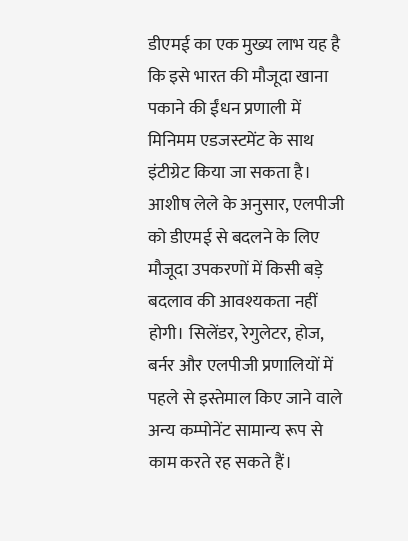डीएमई का एक मुख्य लाभ यह है कि इसे भारत की मौजूदा खाना पकाने की ईंधन प्रणाली में मिनिमम एडजस्टमेंट के साथ इंटीग्रेट किया जा सकता है।
आशीष लेले के अनुसार, एलपीजी को डीएमई से बदलने के लिए मौजूदा उपकरणों में किसी बड़े बदलाव की आवश्यकता नहीं होगी। सिलेंडर, रेगुलेटर, होज, बर्नर और एलपीजी प्रणालियों में पहले से इस्तेमाल किए जाने वाले अन्य कम्पोनेंट सामान्य रूप से काम करते रह सकते हैं।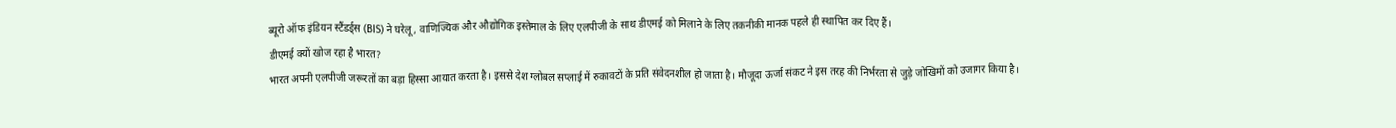ब्यूरो ऑफ इंडियन स्टैंडर्ड्स (BIS) ने घरेलू, वाणिज्यिक और औद्योगिक इस्तेमाल के लिए एलपीजी के साथ डीएमई को मिलाने के लिए तकनीकी मानक पहले ही स्थापित कर दिए हैं।
डीएमई क्यों खोज रहा है भारत?
भारत अपनी एलपीजी जरूरतों का बड़ा हिस्सा आयात करता है। इससे देश ग्लोबल सप्लाई में रुकावटों के प्रति संवेदनशील हो जाता है। मौजूदा ऊर्जा संकट ने इस तरह की निर्भरता से जुड़े जोखिमों को उजागर किया है।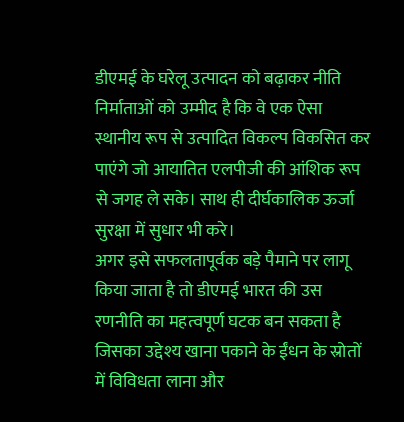डीएमई के घरेलू उत्पादन को बढ़ाकर नीति निर्माताओं को उम्मीद है कि वे एक ऐसा स्थानीय रूप से उत्पादित विकल्प विकसित कर पाएंगे जो आयातित एलपीजी की आंशिक रूप से जगह ले सके। साथ ही दीर्घकालिक ऊर्जा सुरक्षा में सुधार भी करे।
अगर इसे सफलतापूर्वक बड़े पैमाने पर लागू किया जाता है तो डीएमई भारत की उस रणनीति का महत्वपूर्ण घटक बन सकता है जिसका उद्देश्य खाना पकाने के ईंधन के स्रोतों में विविधता लाना और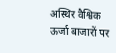अस्थिर वैश्विक ऊर्जा बाजारों पर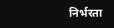निर्भरता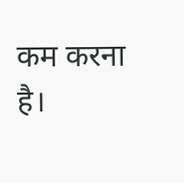कम करना है।